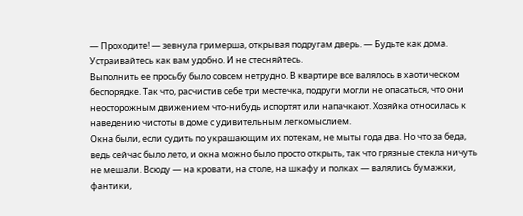— Проходите! — зевнула гримерша, открывая подругам дверь. — Будьте как дома. Устраивайтесь как вам удобно. И не стесняйтесь.
Выполнить ее просьбу было совсем нетрудно. В квартире все валялось в хаотическом беспорядке. Так что, расчистив себе три местечка, подруги могли не опасаться, что они неосторожным движением что-нибудь испортят или напачкают. Хозяйка относилась к наведению чистоты в доме с удивительным легкомыслием.
Окна были, если судить по украшающим их потекам, не мыты года два. Но что за беда, ведь сейчас было лето, и окна можно было просто открыть, так что грязные стекла ничуть не мешали. Всюду — на кровати, на столе, на шкафу и полках — валялись бумажки, фантики,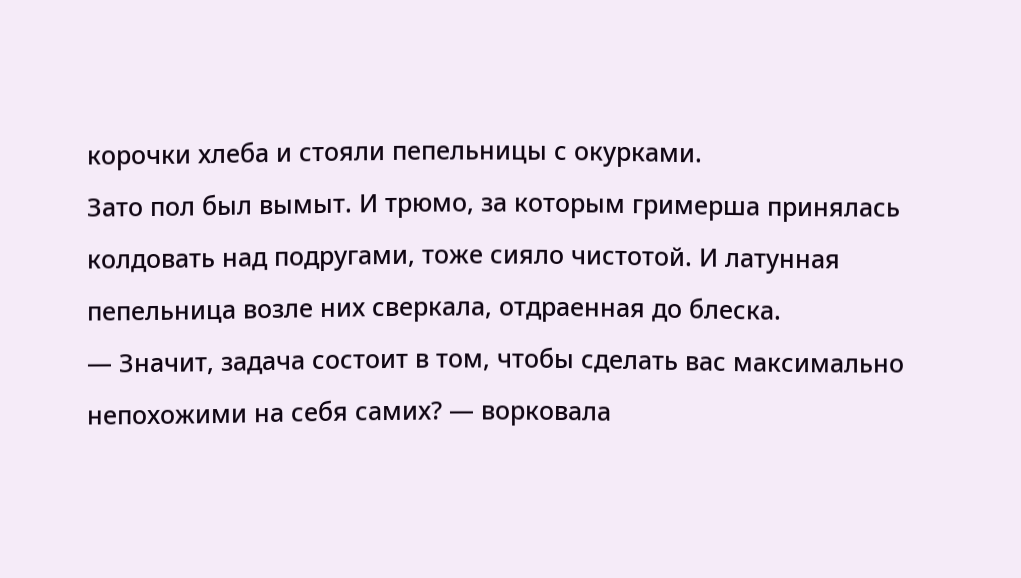корочки хлеба и стояли пепельницы с окурками.
Зато пол был вымыт. И трюмо, за которым гримерша принялась колдовать над подругами, тоже сияло чистотой. И латунная пепельница возле них сверкала, отдраенная до блеска.
— Значит, задача состоит в том, чтобы сделать вас максимально непохожими на себя самих? — ворковала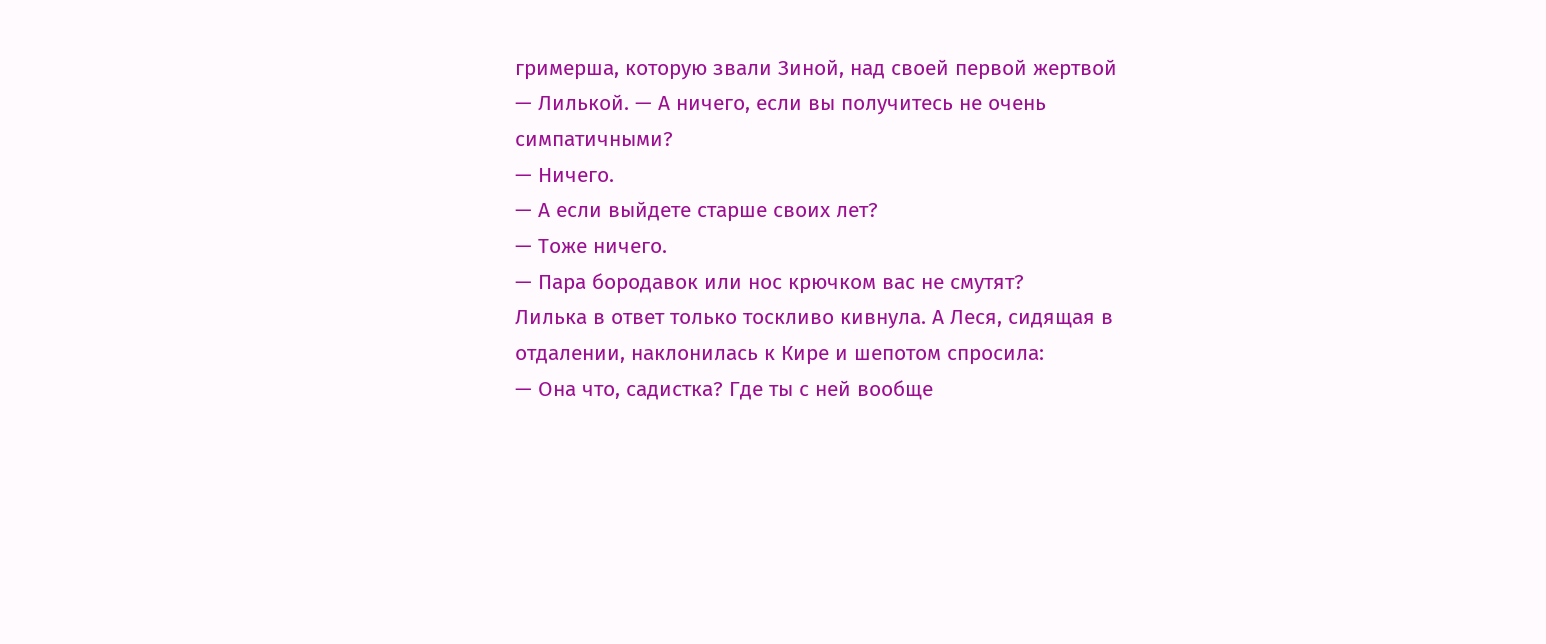гримерша, которую звали Зиной, над своей первой жертвой — Лилькой. — А ничего, если вы получитесь не очень симпатичными?
— Ничего.
— А если выйдете старше своих лет?
— Тоже ничего.
— Пара бородавок или нос крючком вас не смутят?
Лилька в ответ только тоскливо кивнула. А Леся, сидящая в отдалении, наклонилась к Кире и шепотом спросила:
— Она что, садистка? Где ты с ней вообще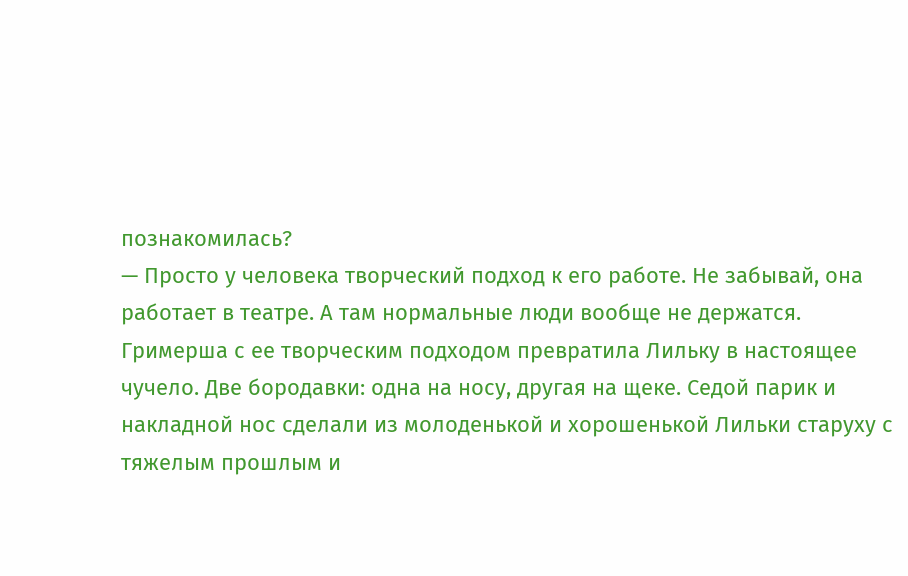познакомилась?
— Просто у человека творческий подход к его работе. Не забывай, она работает в театре. А там нормальные люди вообще не держатся.
Гримерша с ее творческим подходом превратила Лильку в настоящее чучело. Две бородавки: одна на носу, другая на щеке. Седой парик и накладной нос сделали из молоденькой и хорошенькой Лильки старуху с тяжелым прошлым и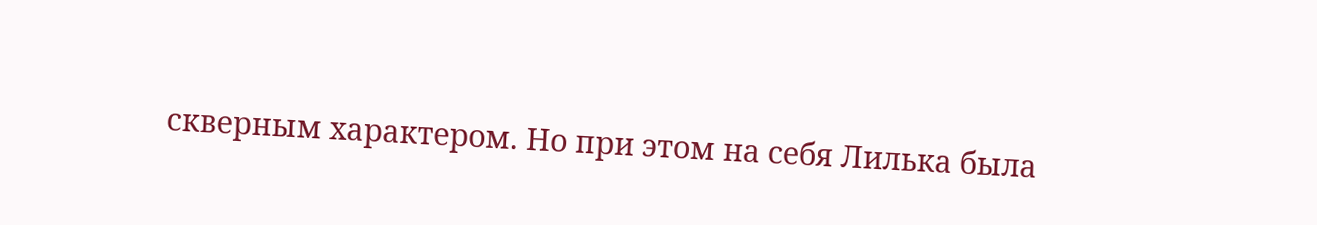скверным характером. Но при этом на себя Лилька была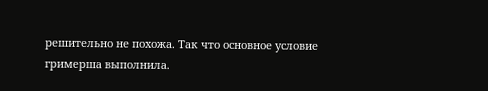решительно не похожа. Так что основное условие гримерша выполнила.